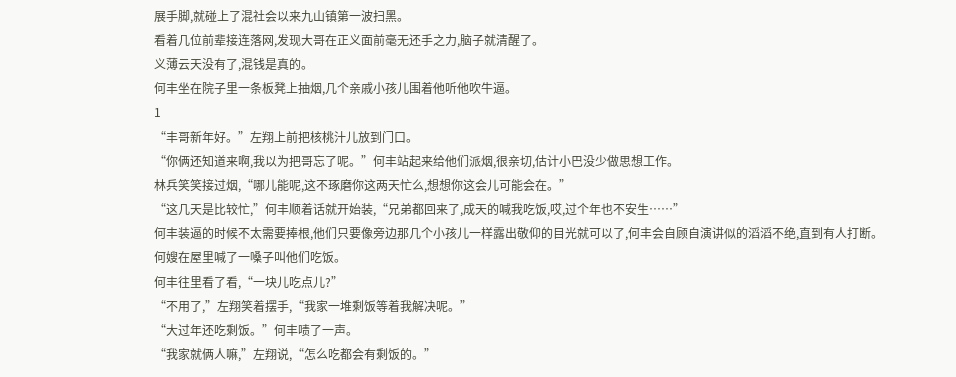展手脚,就碰上了混社会以来九山镇第一波扫黑。
看着几位前辈接连落网,发现大哥在正义面前毫无还手之力,脑子就清醒了。
义薄云天没有了,混钱是真的。
何丰坐在院子里一条板凳上抽烟,几个亲戚小孩儿围着他听他吹牛逼。
1
“丰哥新年好。”左翔上前把核桃汁儿放到门口。
“你俩还知道来啊,我以为把哥忘了呢。”何丰站起来给他们派烟,很亲切,估计小巴没少做思想工作。
林兵笑笑接过烟,“哪儿能呢,这不琢磨你这两天忙么,想想你这会儿可能会在。”
“这几天是比较忙,”何丰顺着话就开始装,“兄弟都回来了,成天的喊我吃饭,哎,过个年也不安生……”
何丰装逼的时候不太需要捧根,他们只要像旁边那几个小孩儿一样露出敬仰的目光就可以了,何丰会自顾自演讲似的滔滔不绝,直到有人打断。
何嫂在屋里喊了一嗓子叫他们吃饭。
何丰往里看了看,“一块儿吃点儿?”
“不用了,”左翔笑着摆手,“我家一堆剩饭等着我解决呢。”
“大过年还吃剩饭。”何丰啧了一声。
“我家就俩人嘛,”左翔说,“怎么吃都会有剩饭的。”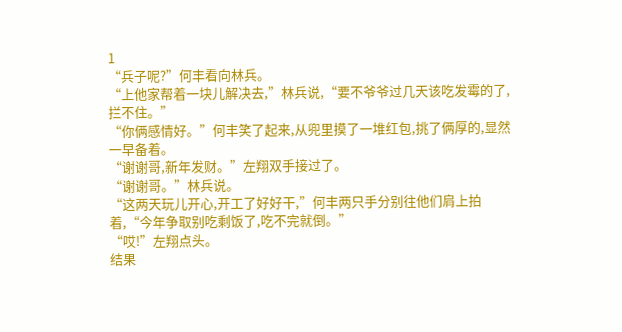1
“兵子呢?”何丰看向林兵。
“上他家帮着一块儿解决去,”林兵说,“要不爷爷过几天该吃发霉的了,拦不住。”
“你俩感情好。”何丰笑了起来,从兜里摸了一堆红包,挑了俩厚的,显然一早备着。
“谢谢哥,新年发财。”左翔双手接过了。
“谢谢哥。”林兵说。
“这两天玩儿开心,开工了好好干,”何丰两只手分别往他们肩上拍着,“今年争取别吃剩饭了,吃不完就倒。”
“哎!”左翔点头。
结果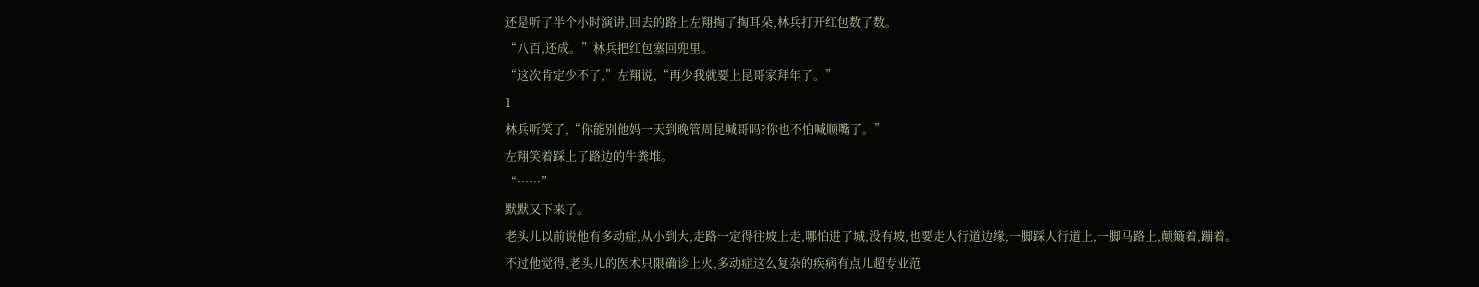还是听了半个小时演讲,回去的路上左翔掏了掏耳朵,林兵打开红包数了数。
“八百,还成。”林兵把红包塞回兜里。
“这次肯定少不了,”左翔说,“再少我就要上昆哥家拜年了。”
1
林兵听笑了,“你能别他妈一天到晚管周昆喊哥吗?你也不怕喊顺嘴了。”
左翔笑着踩上了路边的牛粪堆。
“……”
默默又下来了。
老头儿以前说他有多动症,从小到大,走路一定得往坡上走,哪怕进了城,没有坡,也要走人行道边缘,一脚踩人行道上,一脚马路上,颠簸着,蹦着。
不过他觉得,老头儿的医术只限确诊上火,多动症这么复杂的疾病有点儿超专业范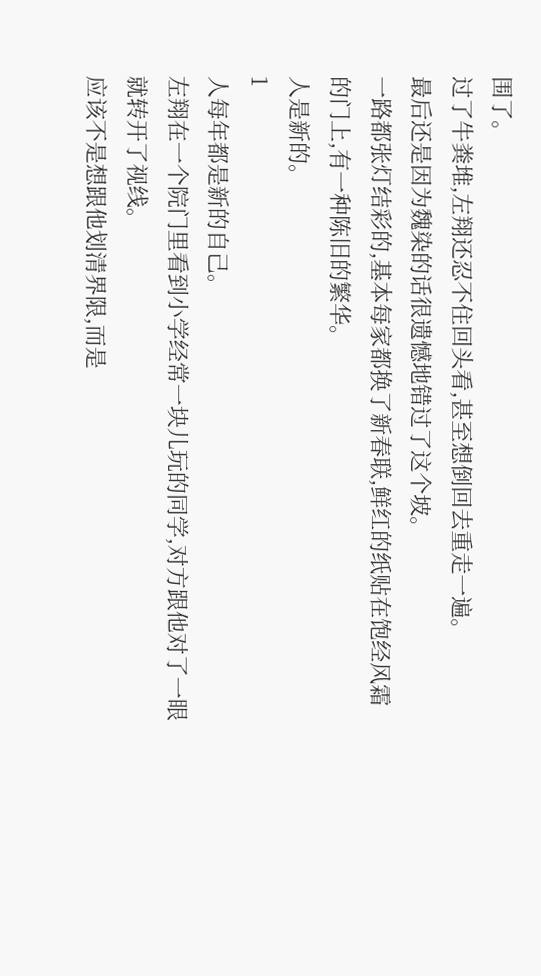围了。
过了牛粪堆,左翔还忍不住回头看,甚至想倒回去重走一遍。
最后还是因为魏染的话很遗憾地错过了这个坡。
一路都张灯结彩的,基本每家都换了新春联,鲜红的纸贴在饱经风霜的门上,有一种陈旧的繁华。
人是新的。
1
人每年都是新的自己。
左翔在一个院门里看到小学经常一块儿玩的同学,对方跟他对了一眼就转开了视线。
应该不是想跟他划清界限,而是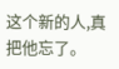这个新的人,真把他忘了。